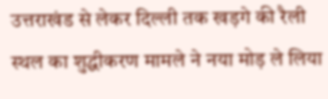उत्तराखंड से लेकर दिल्ली तक खड़गे की रैली स्थल का शुद्धीकरण मामले ने नया मोड़ ले लिया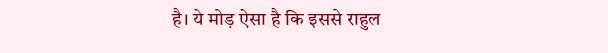है। ये मोड़ ऐसा है कि इससे राहुल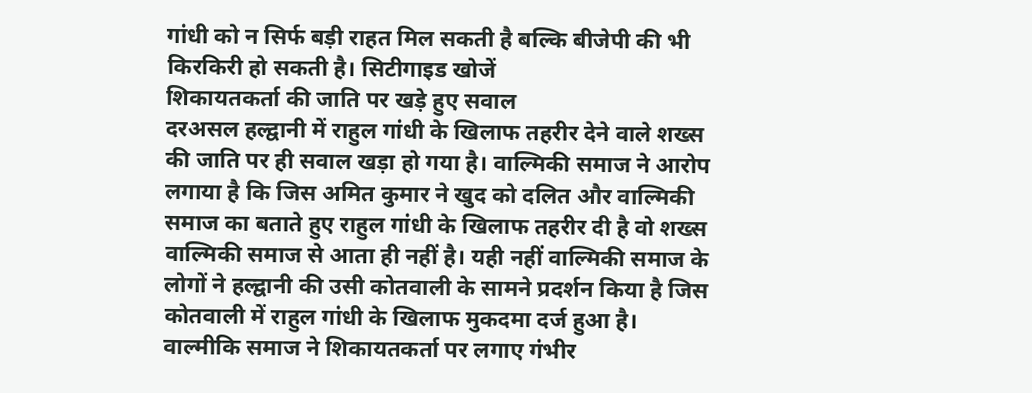गांधी को न सिर्फ बड़ी राहत मिल सकती है बल्कि बीजेपी की भी किरकिरी हो सकती है। सिटीगाइड खोजें
शिकायतकर्ता की जाति पर खड़े हुए सवाल
दरअसल हल्द्वानी में राहुल गांधी के खिलाफ तहरीर देने वाले शख्स की जाति पर ही सवाल खड़ा हो गया है। वाल्मिकी समाज ने आरोप लगाया है कि जिस अमित कुमार ने खुद को दलित और वाल्मिकी समाज का बताते हुए राहुल गांधी के खिलाफ तहरीर दी है वो शख्स वाल्मिकी समाज से आता ही नहीं है। यही नहीं वाल्मिकी समाज के लोगों ने हल्द्वानी की उसी कोतवाली के सामने प्रदर्शन किया है जिस कोतवाली में राहुल गांधी के खिलाफ मुकदमा दर्ज हुआ है।
वाल्मीकि समाज ने शिकायतकर्ता पर लगाए गंभीर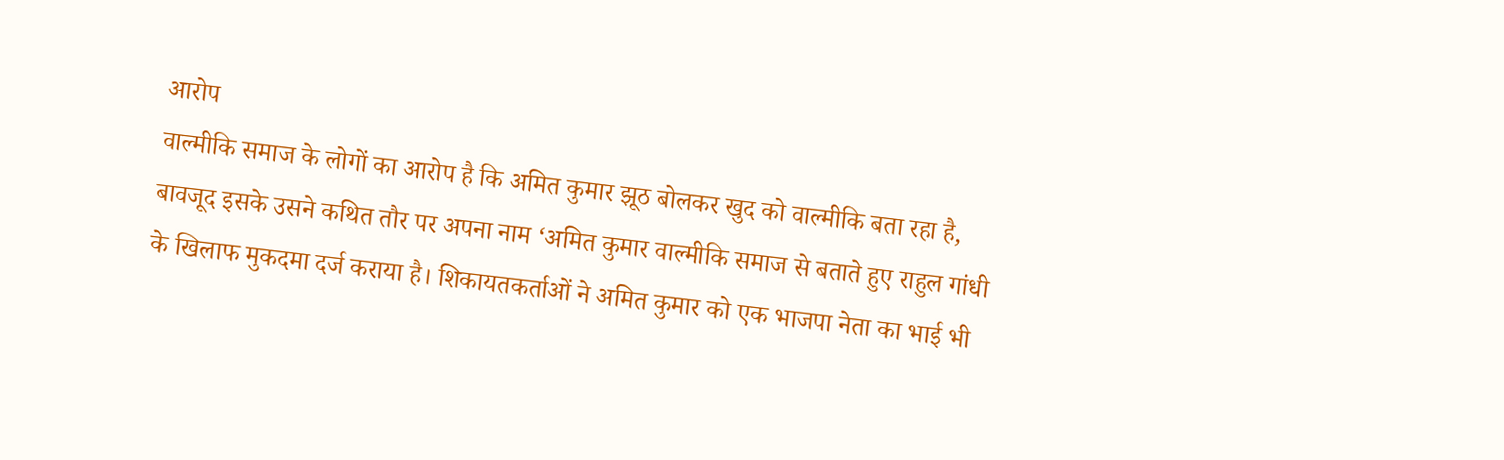आरोप
वाल्मीकि समाज के लोगों का आरोप है कि अमित कुमार झूठ बोलकर खुद को वाल्मीकि बता रहा है, बावजूद इसके उसने कथित तौर पर अपना नाम ‘अमित कुमार वाल्मीकि समाज से बताते हुए राहुल गांधी के खिलाफ मुकदमा दर्ज कराया है। शिकायतकर्ताओं ने अमित कुमार को एक भाजपा नेता का भाई भी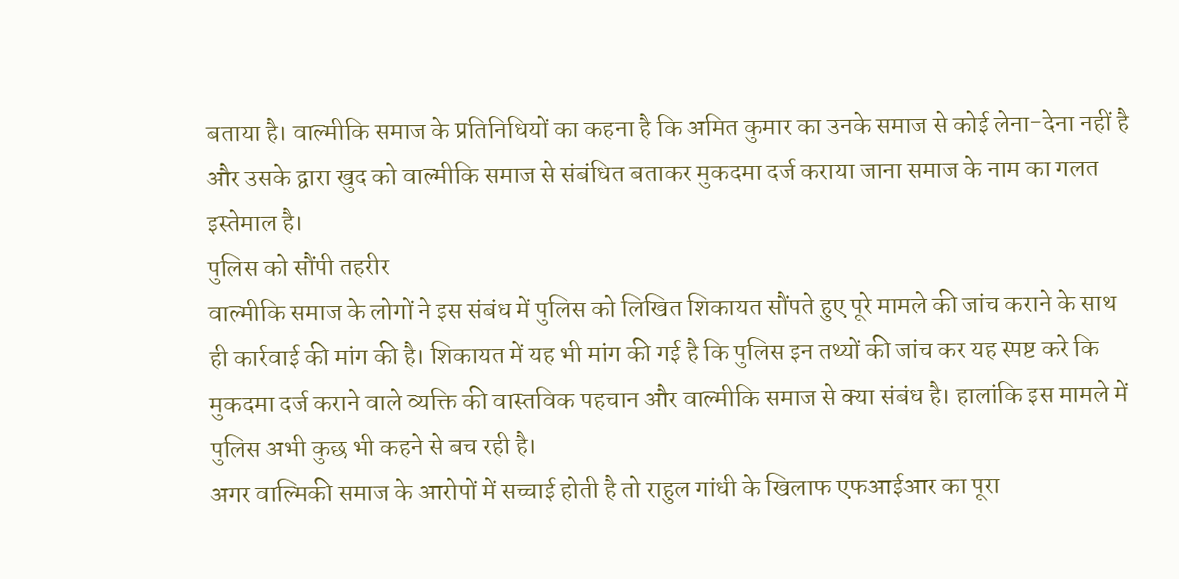बताया है। वाल्मीकि समाज के प्रतिनिधियों का कहना है कि अमित कुमार का उनके समाज से कोई लेना-देना नहीं है और उसके द्वारा खुद को वाल्मीकि समाज से संबंधित बताकर मुकदमा दर्ज कराया जाना समाज के नाम का गलत इस्तेमाल है।
पुलिस को सौंपी तहरीर
वाल्मीकि समाज के लोगों ने इस संबंध में पुलिस को लिखित शिकायत सौंपते हुए पूरे मामले की जांच कराने के साथ ही कार्रवाई की मांग की है। शिकायत में यह भी मांग की गई है कि पुलिस इन तथ्यों की जांच कर यह स्पष्ट करे कि मुकदमा दर्ज कराने वाले व्यक्ति की वास्तविक पहचान और वाल्मीकि समाज से क्या संबंध है। हालांकि इस मामले में पुलिस अभी कुछ भी कहने से बच रही है।
अगर वाल्मिकी समाज के आरोपों में सच्चाई होती है तो राहुल गांधी के खिलाफ एफआईआर का पूरा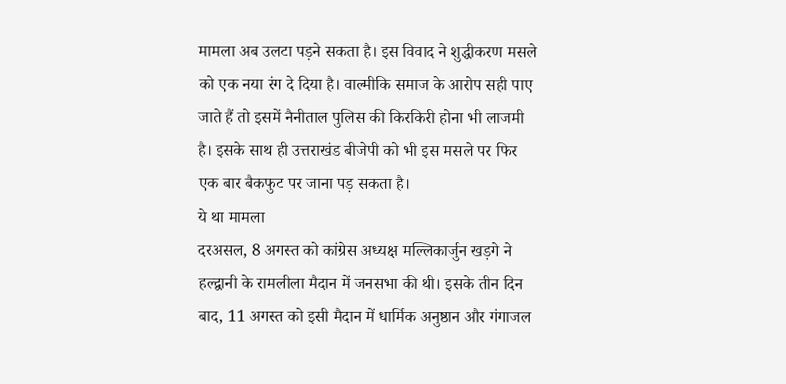मामला अब उलटा पड़ने सकता है। इस विवाद ने शुद्धीकरण मसले को एक नया रंग दे दिया है। वाल्मीकि समाज के आरोप सही पाए जाते हैं तो इसमें नैनीताल पुलिस की किरकिरी होना भी लाजमी है। इसके साथ ही उत्तराखंड बीजेपी को भी इस मसले पर फिर एक बार बैकफुट पर जाना पड़ सकता है।
ये था मामला
दरअसल, 8 अगस्त को कांग्रेस अध्यक्ष मल्लिकार्जुन खड़गे ने हल्द्वानी के रामलीला मैदान में जनसभा की थी। इसके तीन दिन बाद, 11 अगस्त को इसी मैदान में धार्मिक अनुष्ठान और गंगाजल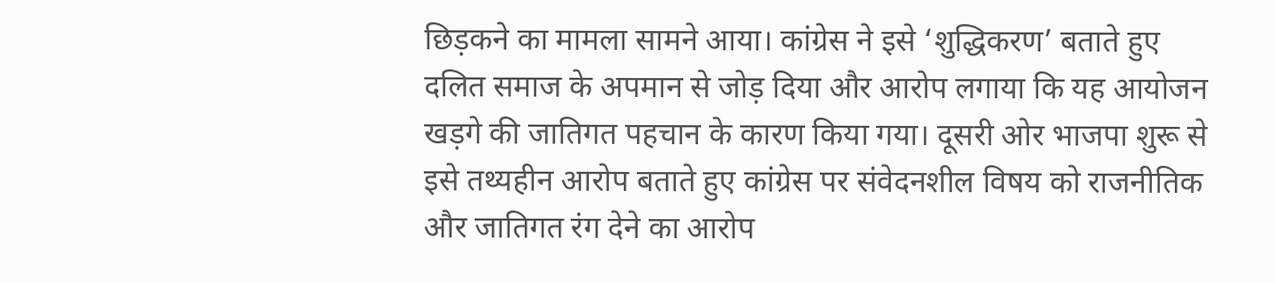छिड़कने का मामला सामने आया। कांग्रेस ने इसे ‘शुद्धिकरण’ बताते हुए दलित समाज के अपमान से जोड़ दिया और आरोप लगाया कि यह आयोजन खड़गे की जातिगत पहचान के कारण किया गया। दूसरी ओर भाजपा शुरू से इसे तथ्यहीन आरोप बताते हुए कांग्रेस पर संवेदनशील विषय को राजनीतिक और जातिगत रंग देने का आरोप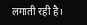लगाती रही है।